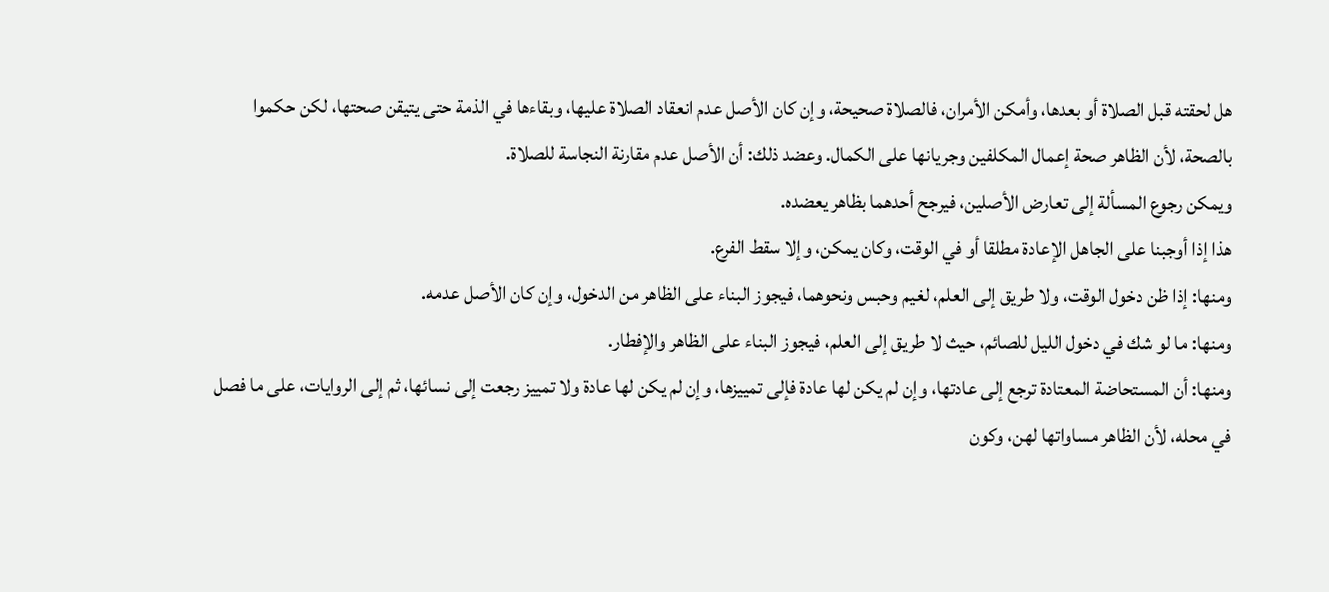هل لحقته قبل الصلاة أو بعدها، وأمكن الأمران، فالصلاة صحيحة، وإن كان الأصل عدم انعقاد الصلاة عليها، وبقاءها في الذمة حتى يتيقن صحتها، لكن حكموا بالصحة، لأن الظاهر صحة إعمال المكلفين وجريانها على الكمال. وعضد ذلك: أن الأصل عدم مقارنة النجاسة للصلاة.
ويمكن رجوع المسألة إلى تعارض الأصلين، فيرجح أحدهما بظاهر يعضده.
هذا إذا أوجبنا على الجاهل الإعادة مطلقا أو في الوقت، وكان يمكن، وإلا سقط الفرع.
ومنها: إذا ظن دخول الوقت، ولا طريق إلى العلم، لغيم وحبس ونحوهما، فيجوز البناء على الظاهر من الدخول، وإن كان الأصل عدمه.
ومنها: ما لو شك في دخول الليل للصائم، حيث لا طريق إلى العلم، فيجوز البناء على الظاهر والإفطار.
ومنها: أن المستحاضة المعتادة ترجع إلى عادتها، وإن لم يكن لها عادة فإلى تمييزها، وإن لم يكن لها عادة ولا تمييز رجعت إلى نسائها، ثم إلى الروايات، على ما فصل في محله، لأن الظاهر مساواتها لهن، وكون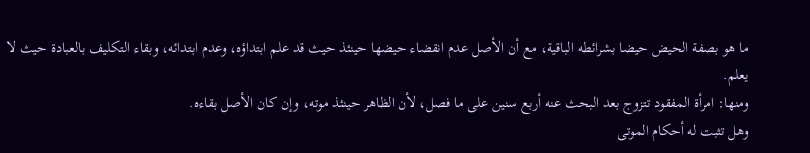ما هو بصفة الحيض حيضا بشرائطه الباقية، مع أن الأصل عدم انقضاء حيضها حينئذ حيث قد علم ابتداؤه، وعدم ابتدائه، وبقاء التكليف بالعبادة حيث لا يعلم.
ومنها: امرأة المفقود تتزوج بعد البحث عنه أربع سنين على ما فصل، لأن الظاهر حينئذ موته، وإن كان الأصل بقاءه.
وهل تثبت له أحكام الموتى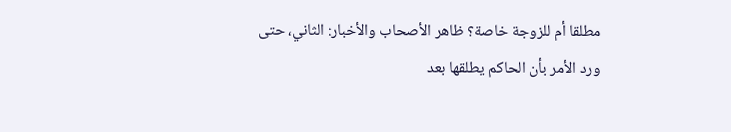مطلقا أم للزوجة خاصة؟ ظاهر الأصحاب والأخبار: الثاني، حتى ورد الأمر بأن الحاكم يطلقها بعد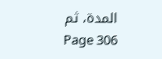المدة، ثم
Page 306